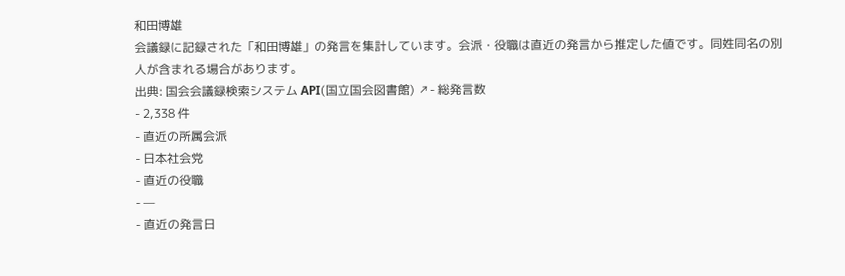和田博雄
会議録に記録された「和田博雄」の発言を集計しています。会派・役職は直近の発言から推定した値です。同姓同名の別人が含まれる場合があります。
出典: 国会会議録検索システム API(国立国会図書館) ↗- 総発言数
- 2,338 件
- 直近の所属会派
- 日本社会党
- 直近の役職
- —
- 直近の発言日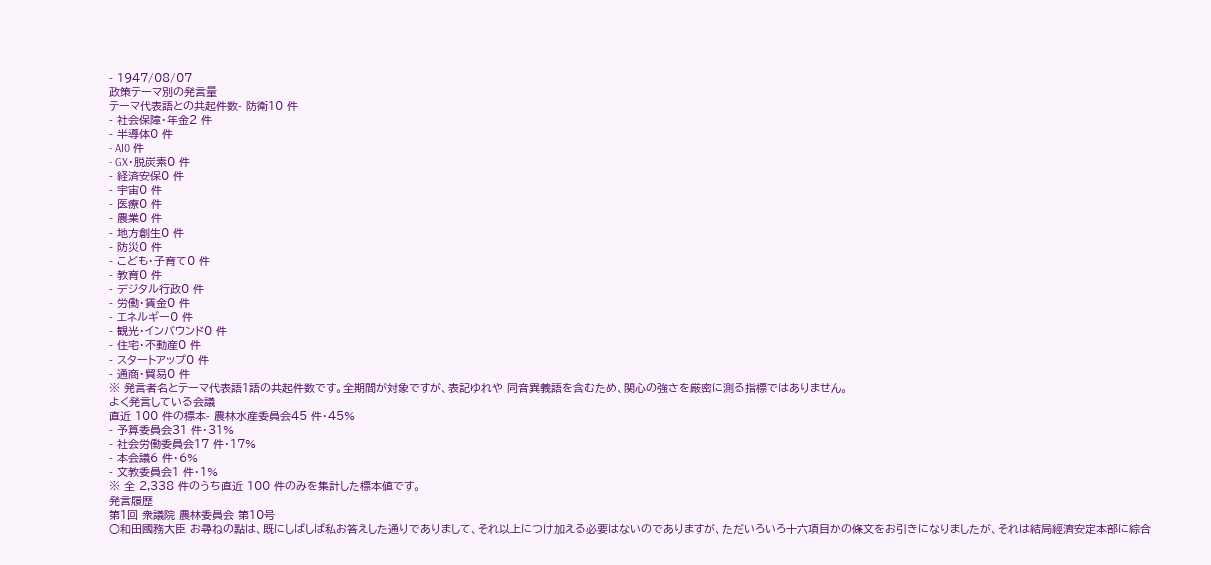- 1947/08/07
政策テーマ別の発言量
テーマ代表語との共起件数- 防衛10 件
- 社会保障・年金2 件
- 半導体0 件
- AI0 件
- GX・脱炭素0 件
- 経済安保0 件
- 宇宙0 件
- 医療0 件
- 農業0 件
- 地方創生0 件
- 防災0 件
- こども・子育て0 件
- 教育0 件
- デジタル行政0 件
- 労働・賃金0 件
- エネルギー0 件
- 観光・インバウンド0 件
- 住宅・不動産0 件
- スタートアップ0 件
- 通商・貿易0 件
※ 発言者名とテーマ代表語1語の共起件数です。全期間が対象ですが、表記ゆれや 同音異義語を含むため、関心の強さを厳密に測る指標ではありません。
よく発言している会議
直近 100 件の標本- 農林水産委員会45 件・45%
- 予算委員会31 件・31%
- 社会労働委員会17 件・17%
- 本会議6 件・6%
- 文教委員会1 件・1%
※ 全 2,338 件のうち直近 100 件のみを集計した標本値です。
発言履歴
第1回 衆議院 農林委員会 第10号
○和田國務大臣 お尋ねの點は、既にしばしば私お答えした通りでありまして、それ以上につけ加える必要はないのでありますが、ただいろいろ十六項目かの條文をお引きになりましたが、それは結局經濟安定本部に綜合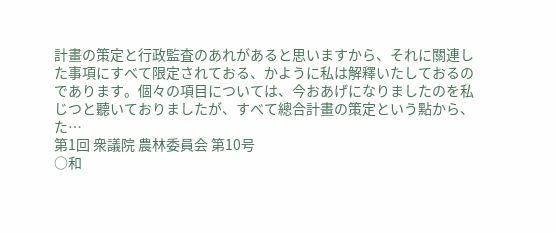計畫の策定と行政監査のあれがあると思いますから、それに關連した事項にすべて限定されておる、かように私は解釋いたしておるのであります。個々の項目については、今おあげになりましたのを私じつと聽いておりましたが、すべて總合計畫の策定という點から、た…
第1回 衆議院 農林委員会 第10号
○和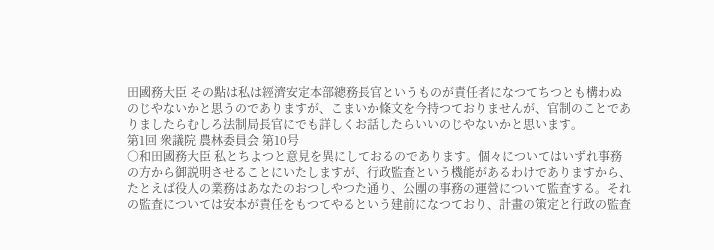田國務大臣 その點は私は經濟安定本部總務長官というものが責任者になつてちつとも構わぬのじやないかと思うのでありますが、こまいか條文を今持つておりませんが、官制のことでありましたらむしろ法制局長官にでも詳しくお話したらいいのじやないかと思います。
第1回 衆議院 農林委員会 第10号
○和田國務大臣 私とちよつと意見を異にしておるのであります。個々についてはいずれ事務の方から御説明させることにいたしますが、行政監査という機能があるわけでありますから、たとえば役人の業務はあなたのおつしやつた通り、公團の事務の運營について監査する。それの監査については安本が責任をもつてやるという建前になつており、計畫の策定と行政の監査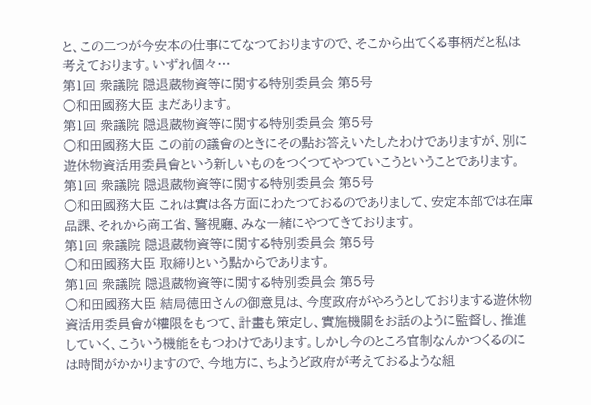と、この二つが今安本の仕事にてなつておりますので、そこから出てくる事柄だと私は考えております。いずれ個々…
第1回 衆議院 隠退蔵物資等に関する特別委員会 第5号
○和田國務大臣 まだあります。
第1回 衆議院 隠退蔵物資等に関する特別委員会 第5号
○和田國務大臣 この前の議會のときにその點お答えいたしたわけでありますが、別に遊休物資活用委員會という新しいものをつくつてやつていこうということであります。
第1回 衆議院 隠退蔵物資等に関する特別委員会 第5号
○和田國務大臣 これは實は各方面にわたつておるのでありまして、安定本部では在庫品課、それから商工省、警視廳、みな一緒にやつてきております。
第1回 衆議院 隠退蔵物資等に関する特別委員会 第5号
○和田國務大臣 取締りという點からであります。
第1回 衆議院 隠退蔵物資等に関する特別委員会 第5号
○和田國務大臣 結局徳田さんの御意見は、今度政府がやろうとしておりまする遊休物資活用委員會が權限をもつて、計畫も策定し、實施機關をお話のように監督し、推進していく、こういう機能をもつわけであります。しかし今のところ官制なんかつくるのには時間がかかりますので、今地方に、ちようど政府が考えておるような組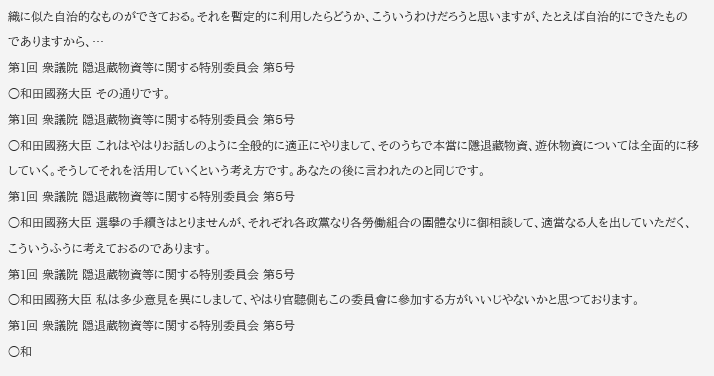織に似た自治的なものができておる。それを暫定的に利用したらどうか、こういうわけだろうと思いますが、たとえば自治的にできたものでありますから、…
第1回 衆議院 隠退蔵物資等に関する特別委員会 第5号
○和田國務大臣 その通りです。
第1回 衆議院 隠退蔵物資等に関する特別委員会 第5号
○和田國務大臣 これはやはりお話しのように全般的に適正にやりまして、そのうちで本當に隱退藏物資、遊休物資については全面的に移していく。そうしてそれを活用していくという考え方です。あなたの後に言われたのと同じです。
第1回 衆議院 隠退蔵物資等に関する特別委員会 第5号
○和田國務大臣 選擧の手續きはとりませんが、それぞれ各政黨なり各勞働組合の團體なりに御相談して、適當なる人を出していただく、こういうふうに考えておるのであります。
第1回 衆議院 隠退蔵物資等に関する特別委員会 第5号
○和田國務大臣 私は多少意見を異にしまして、やはり官聽側もこの委員會に參加する方がいいじやないかと思つております。
第1回 衆議院 隠退蔵物資等に関する特別委員会 第5号
○和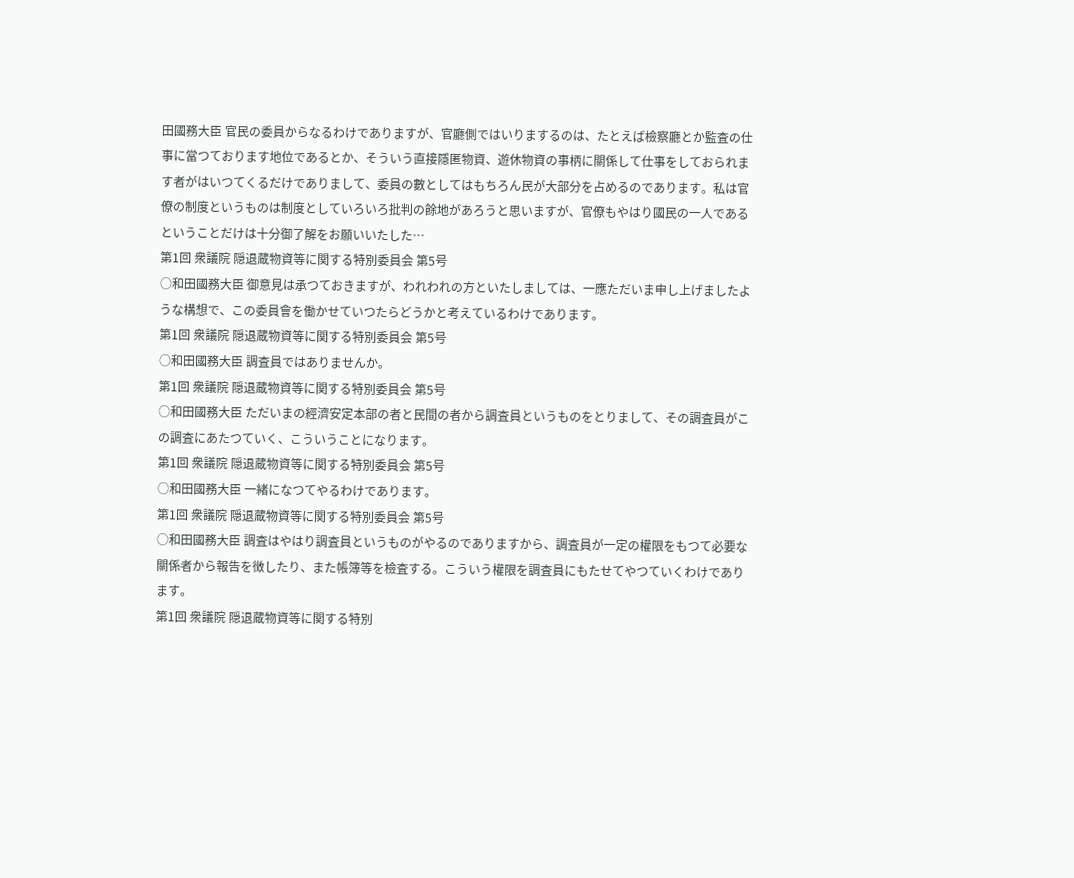田國務大臣 官民の委員からなるわけでありますが、官廳側ではいりまするのは、たとえば檢察廳とか監査の仕事に當つております地位であるとか、そういう直接隱匿物資、遊休物資の事柄に關係して仕事をしておられます者がはいつてくるだけでありまして、委員の數としてはもちろん民が大部分を占めるのであります。私は官僚の制度というものは制度としていろいろ批判の餘地があろうと思いますが、官僚もやはり國民の一人であるということだけは十分御了解をお願いいたした…
第1回 衆議院 隠退蔵物資等に関する特別委員会 第5号
○和田國務大臣 御意見は承つておきますが、われわれの方といたしましては、一應ただいま申し上げましたような構想で、この委員會を働かせていつたらどうかと考えているわけであります。
第1回 衆議院 隠退蔵物資等に関する特別委員会 第5号
○和田國務大臣 調査員ではありませんか。
第1回 衆議院 隠退蔵物資等に関する特別委員会 第5号
○和田國務大臣 ただいまの經濟安定本部の者と民間の者から調査員というものをとりまして、その調査員がこの調査にあたつていく、こういうことになります。
第1回 衆議院 隠退蔵物資等に関する特別委員会 第5号
○和田國務大臣 一緒になつてやるわけであります。
第1回 衆議院 隠退蔵物資等に関する特別委員会 第5号
○和田國務大臣 調査はやはり調査員というものがやるのでありますから、調査員が一定の權限をもつて必要な關係者から報告を徴したり、また帳簿等を檢査する。こういう權限を調査員にもたせてやつていくわけであります。
第1回 衆議院 隠退蔵物資等に関する特別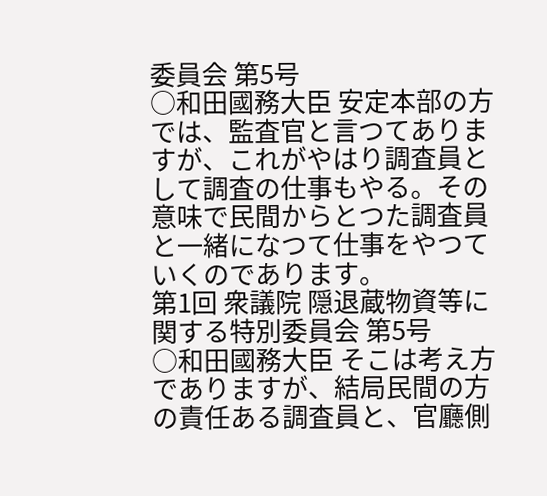委員会 第5号
○和田國務大臣 安定本部の方では、監査官と言つてありますが、これがやはり調査員として調査の仕事もやる。その意味で民間からとつた調査員と一緒になつて仕事をやつていくのであります。
第1回 衆議院 隠退蔵物資等に関する特別委員会 第5号
○和田國務大臣 そこは考え方でありますが、結局民間の方の責任ある調査員と、官廳側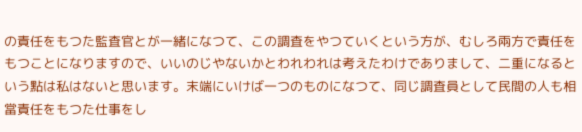の責任をもつた監査官とが一緒になつて、この調査をやつていくという方が、むしろ兩方で責任をもつことになりますので、いいのじやないかとわれわれは考えたわけでありまして、二重になるという點は私はないと思います。末端にいけば一つのものになつて、同じ調査員として民間の人も相當責任をもつた仕事をし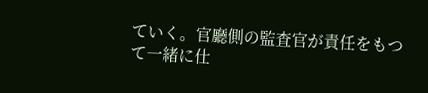ていく。官廳側の監査官が責任をもつて一緒に仕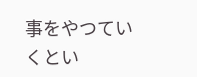事をやつていくとい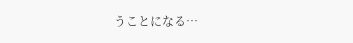うことになる…